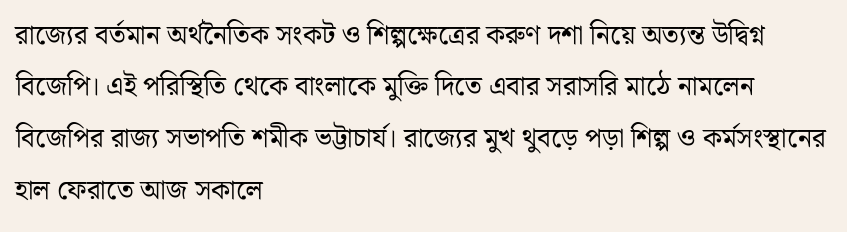রাজ্যের বর্তমান অর্থনৈতিক সংকট ও শিল্পক্ষেত্রের করুণ দশা নিয়ে অত্যন্ত উদ্বিগ্ন বিজেপি। এই পরিস্থিতি থেকে বাংলাকে মুক্তি দিতে এবার সরাসরি মাঠে নামলেন বিজেপির রাজ্য সভাপতি শমীক ভট্টাচার্য। রাজ্যের মুখ থুবড়ে পড়া শিল্প ও কর্মসংস্থানের হাল ফেরাতে আজ সকালে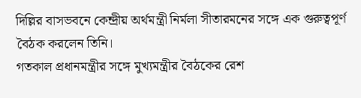দিল্লির বাসভবনে কেন্দ্রীয় অর্থমন্ত্রী নির্মলা সীতারমনের সঙ্গে এক গুরুত্বপূর্ণ বৈঠক করলেন তিনি।
গতকাল প্রধানমন্ত্রীর সঙ্গে মুখ্যমন্ত্রীর বৈঠকের রেশ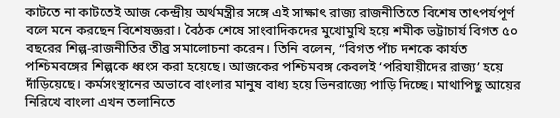কাটতে না কাটতেই আজ কেন্দ্রীয় অর্থমন্ত্রীর সঙ্গে এই সাক্ষাৎ রাজ্য রাজনীতিতে বিশেষ তাৎপর্যপূর্ণ বলে মনে করছেন বিশেষজ্ঞরা। বৈঠক শেষে সাংবাদিকদের মুখোমুখি হয়ে শমীক ভট্টাচার্য বিগত ৫০ বছরের শিল্প-রাজনীতির তীব্র সমালোচনা করেন। তিনি বলেন, “বিগত পাঁচ দশকে কার্যত পশ্চিমবঙ্গের শিল্পকে ধ্বংস করা হয়েছে। আজকের পশ্চিমবঙ্গ কেবলই ‘পরিযায়ীদের রাজ্য’ হয়ে দাঁড়িয়েছে। কর্মসংস্থানের অভাবে বাংলার মানুষ বাধ্য হয়ে ভিনরাজ্যে পাড়ি দিচ্ছে। মাথাপিছু আয়ের নিরিখে বাংলা এখন তলানিতে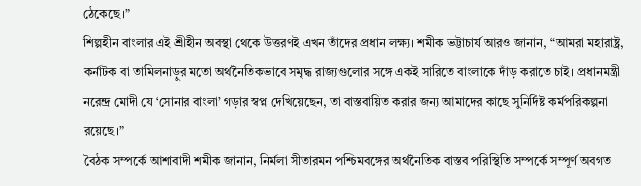ঠেকেছে।”
শিল্পহীন বাংলার এই শ্রীহীন অবস্থা থেকে উত্তরণই এখন তাঁদের প্রধান লক্ষ্য। শমীক ভট্টাচার্য আরও জানান, “আমরা মহারাষ্ট্র, কর্নাটক বা তামিলনাড়ুর মতো অর্থনৈতিকভাবে সমৃদ্ধ রাজ্যগুলোর সঙ্গে একই সারিতে বাংলাকে দাঁড় করাতে চাই। প্রধানমন্ত্রী নরেন্দ্র মোদী যে ‘সোনার বাংলা’ গড়ার স্বপ্ন দেখিয়েছেন, তা বাস্তবায়িত করার জন্য আমাদের কাছে সুনির্দিষ্ট কর্মপরিকল্পনা রয়েছে।”
বৈঠক সম্পর্কে আশাবাদী শমীক জানান, নির্মলা সীতারমন পশ্চিমবঙ্গের অর্থনৈতিক বাস্তব পরিস্থিতি সম্পর্কে সম্পূর্ণ অবগত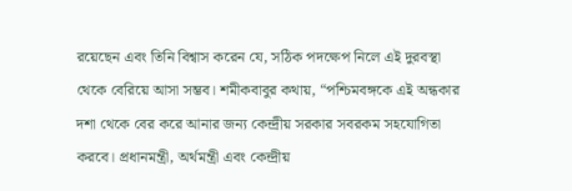রয়েছেন এবং তিনি বিশ্বাস করেন যে, সঠিক পদক্ষেপ নিলে এই দুরবস্থা থেকে বেরিয়ে আসা সম্ভব। শমীকবাবুর কথায়, “পশ্চিমবঙ্গকে এই অন্ধকার দশা থেকে বের করে আনার জন্য কেন্দ্রীয় সরকার সবরকম সহযোগিতা করবে। প্রধানমন্ত্রী, অর্থমন্ত্রী এবং কেন্দ্রীয়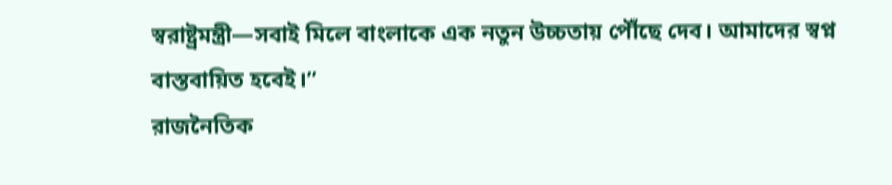স্বরাষ্ট্রমন্ত্রী—সবাই মিলে বাংলাকে এক নতুন উচ্চতায় পৌঁছে দেব। আমাদের স্বপ্ন বাস্তবায়িত হবেই।”
রাজনৈতিক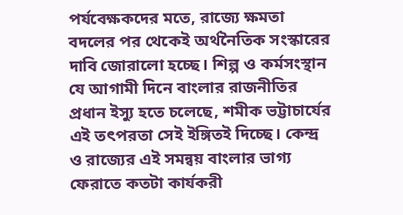পর্যবেক্ষকদের মতে, রাজ্যে ক্ষমতা বদলের পর থেকেই অর্থনৈতিক সংস্কারের দাবি জোরালো হচ্ছে। শিল্প ও কর্মসংস্থান যে আগামী দিনে বাংলার রাজনীতির প্রধান ইস্যু হতে চলেছে, শমীক ভট্টাচার্যের এই তৎপরতা সেই ইঙ্গিতই দিচ্ছে। কেন্দ্র ও রাজ্যের এই সমন্বয় বাংলার ভাগ্য ফেরাতে কতটা কার্যকরী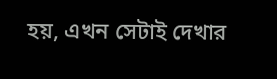হয়, এখন সেটাই দেখার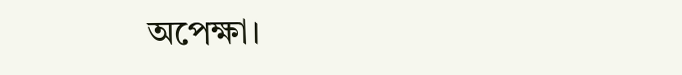অপেক্ষা।